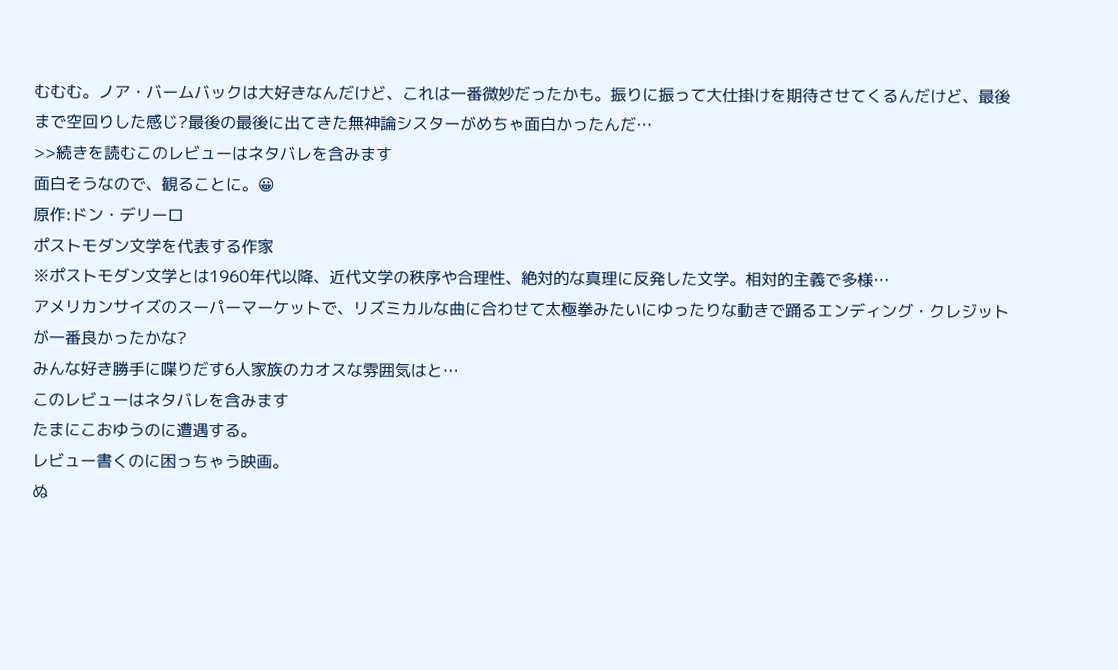むむむ。ノア・バームバックは大好きなんだけど、これは一番微妙だったかも。振りに振って大仕掛けを期待させてくるんだけど、最後まで空回りした感じ?最後の最後に出てきた無神論シスターがめちゃ面白かったんだ…
>>続きを読むこのレビューはネタバレを含みます
面白そうなので、観ることに。😀
原作:ドン・デリーロ
ポストモダン文学を代表する作家
※ポストモダン文学とは1960年代以降、近代文学の秩序や合理性、絶対的な真理に反発した文学。相対的主義で多様…
アメリカンサイズのスーパーマーケットで、リズミカルな曲に合わせて太極拳みたいにゆったりな動きで踊るエンディング・クレジットが一番良かったかな?
みんな好き勝手に喋りだす6人家族のカオスな雰囲気はと…
このレビューはネタバレを含みます
たまにこおゆうのに遭遇する。
レビュー書くのに困っちゃう映画。
ぬ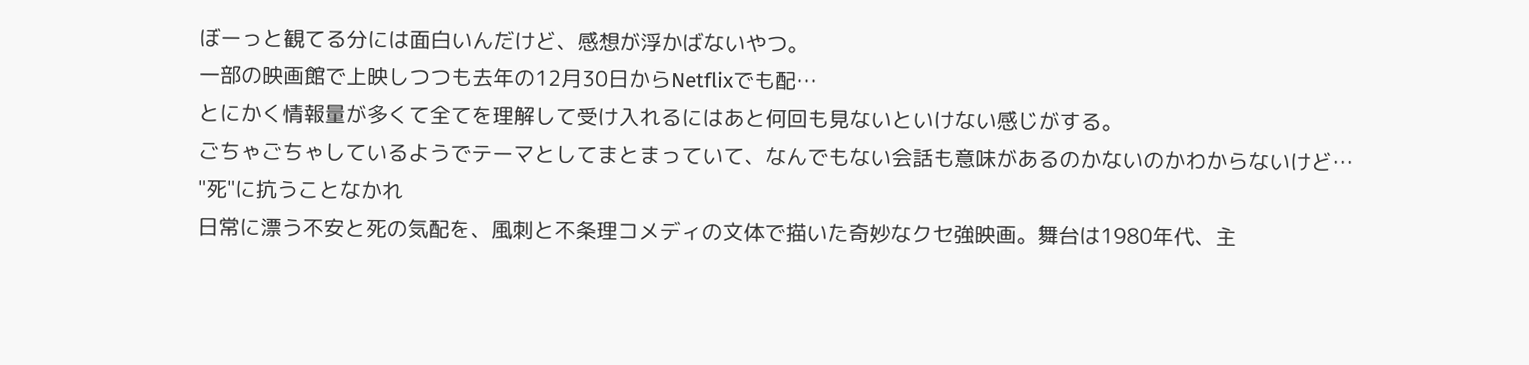ぼーっと観てる分には面白いんだけど、感想が浮かばないやつ。
一部の映画館で上映しつつも去年の12月30日からNetflixでも配…
とにかく情報量が多くて全てを理解して受け入れるにはあと何回も見ないといけない感じがする。
ごちゃごちゃしているようでテーマとしてまとまっていて、なんでもない会話も意味があるのかないのかわからないけど…
"死"に抗うことなかれ
日常に漂う不安と死の気配を、風刺と不条理コメディの文体で描いた奇妙なクセ強映画。舞台は1980年代、主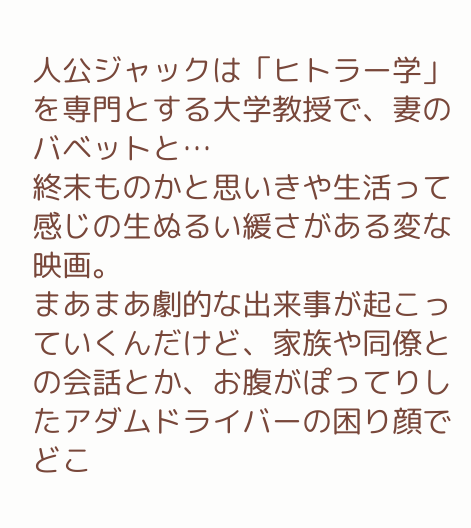人公ジャックは「ヒトラー学」を専門とする大学教授で、妻のバベットと…
終末ものかと思いきや生活って感じの生ぬるい緩さがある変な映画。
まあまあ劇的な出来事が起こっていくんだけど、家族や同僚との会話とか、お腹がぽってりしたアダムドライバーの困り顔でどこ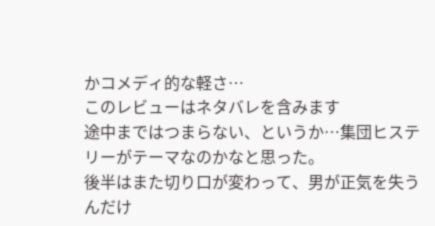かコメディ的な軽さ…
このレビューはネタバレを含みます
途中まではつまらない、というか…集団ヒステリーがテーマなのかなと思った。
後半はまた切り口が変わって、男が正気を失うんだけ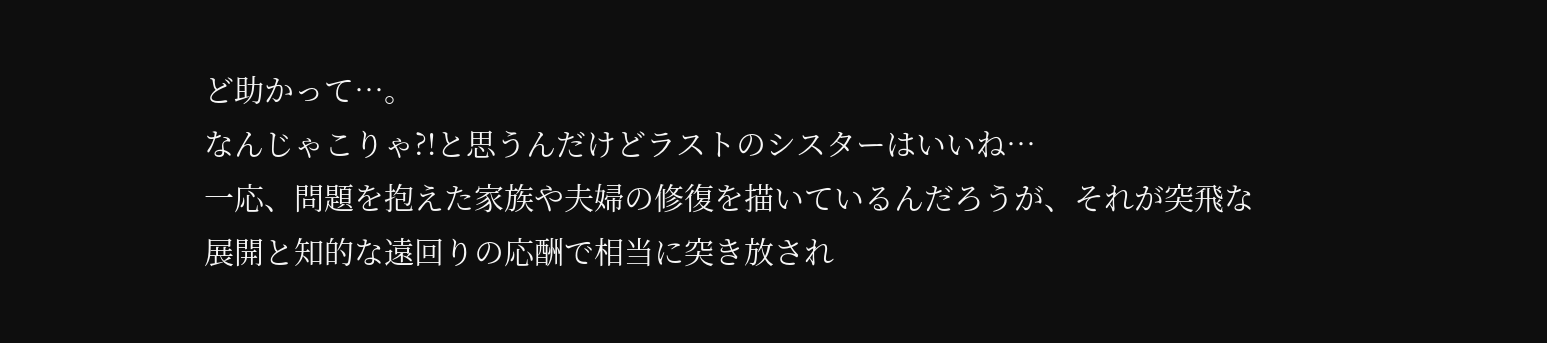ど助かって…。
なんじゃこりゃ?!と思うんだけどラストのシスターはいいね…
一応、問題を抱えた家族や夫婦の修復を描いているんだろうが、それが突飛な展開と知的な遠回りの応酬で相当に突き放され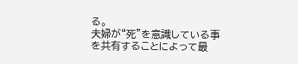る。
夫婦が“死”を意識している事を共有することによって最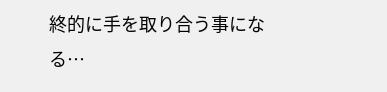終的に手を取り合う事になる…